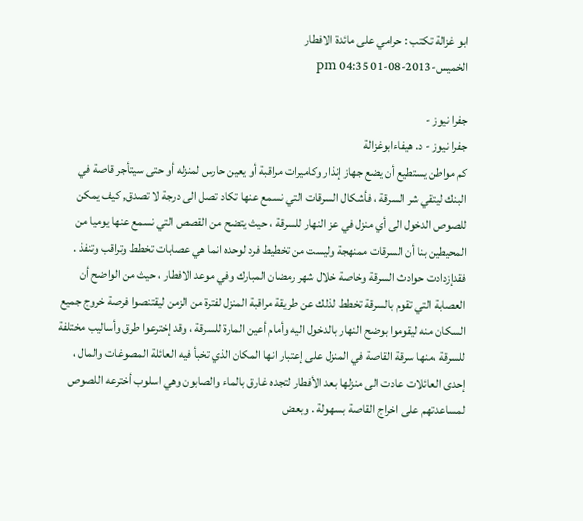ابو غزالة تكتب : حرامي على مائدة الافطار
الخميس-2013-08-01 04:35 pm

جفرا نيوز -
جفرا نيوز - د. هيفاءابوغزالة
كم مواطن يستطيع أن يضع جهاز إنذار وكاميرات مراقبة أو يعين حارس لمنزله أو حتى سيتأجر قاصة في البنك ليتقي شر السرقة ، فأشكال السرقات التي نسمع عنها تكاد تصل الى درجة لا تصدق, كيف يمكن للصوص الدخول الى أي منزل في عز النهار للسرقة ، حيث يتضح من القصص التي نسمع عنها يوميا من المحيطين بنا أن السرقات ممنهجة وليست من تخطيط فرد لوحده انما هي عصابات تخطط وتراقب وتنفذ . فقدإزدادت حوادث السرقة وخاصة خلال شهر رمضان المبارك وفي موعد الافطار ، حيث من الواضح أن العصابة التي تقوم بالسرقة تخطط لذلك عن طريقة مراقبة المنزل لفترة من الزمن ليقتنصوا فرصة خروج جميع السكان منه ليقوموا بوضح النهار بالدخول اليه وأمام أعين المارة للسرقة ، وقد إخترعوا طرق وأساليب مختلفة للسرقة ،منها سرقة القاصة في المنزل على إعتبار انها المكان الذي تخبأ فيه العائلة المصوغات والمال ، إحدى العائلات عادت الى منزلها بعد الأفطار لتجده غارق بالماء والصابون وهي اسلوب أخترعه اللصوص لمساعدتهم على اخراج القاصة بسهولة . وبعض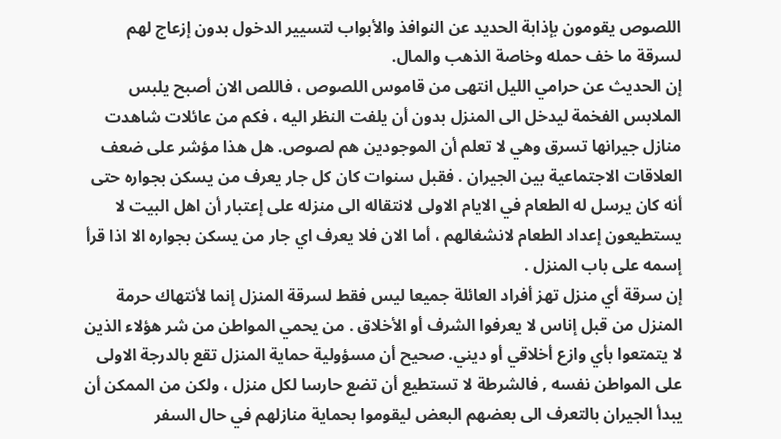اللصوص يقومون بإذابة الحديد عن النوافذ والأبواب لتسيير الدخول بدون إزعاج لهم لسرقة ما خف حمله وخاصة الذهب والمال.
إن الحديث عن حرامي الليل انتهى من قاموس اللصوص ، فاللص الان أصبح يلبس الملابس الفخمة ليدخل الى المنزل بدون أن يلفت النظر اليه ، فكم من عائلات شاهدت منازل جيرانها تسرق وهي لا تعلم أن الموجودين هم لصوص. هل هذا مؤشر على ضعف العلاقات الاجتماعية بين الجيران . فقبل سنوات كان كل جار يعرف من يسكن بجواره حتى أنه كان يرسل له الطعام في الايام الاولى لانتقاله الى منزله على إعتبار أن اهل البيت لا يستطيعون إعداد الطعام لانشغالهم ، أما الان فلا يعرف اي جار من يسكن بجواره الا اذا قرأ إسمه على باب المنزل .
إن سرقة أي منزل تهز أفراد العائلة جميعا ليس فقط لسرقة المنزل إنما لأنتهاك حرمة المنزل من قبل إناس لا يعرفوا الشرف أو الأخلاق . من يحمي المواطن من شر هؤلاء الذين لا يتمتعوا بأي وازع أخلاقي أو ديني. صحيح أن مسؤولية حماية المنزل تقع بالدرجة الاولى على المواطن نفسه , فالشرطة لا تستطيع أن تضع حارسا لكل منزل ، ولكن من الممكن أن يبدأ الجيران بالتعرف الى بعضهم البعض ليقوموا بحماية منازلهم في حال السفر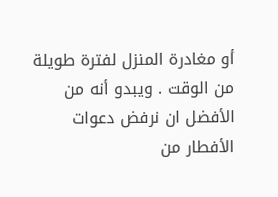أو مغادرة المنزل لفترة طويلة من الوقت . ويبدو أنه من الأفضل ان نرفض دعوات الأفطار من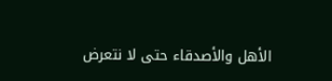الأهل والأصدقاء حتى لا نتعرض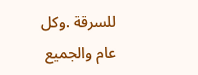للسرقة .وكل عام والجميع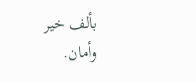بألف خير وأمان.